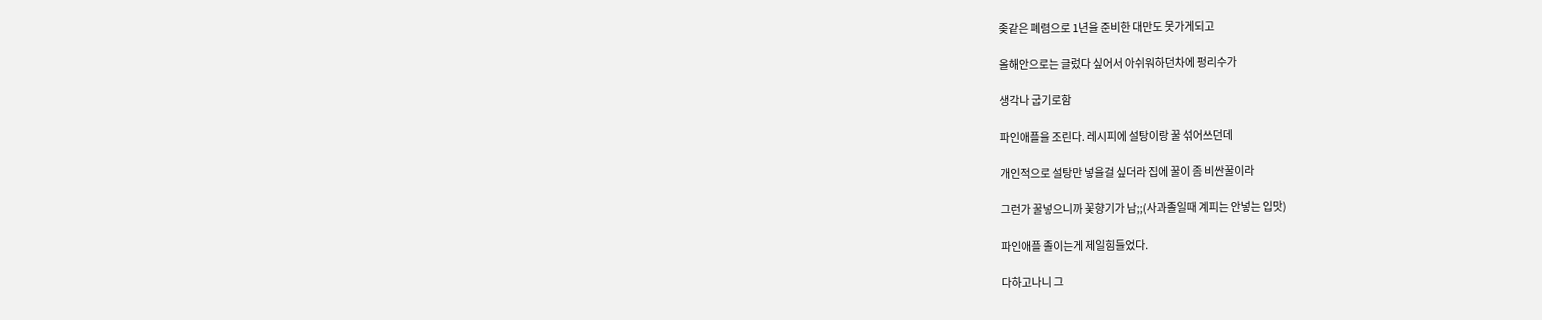좆같은 폐렴으로 1년을 준비한 대만도 못가게되고

올해안으로는 글렀다 싶어서 아쉬워하던차에 펑리수가

생각나 굽기로함

파인애플을 조린다. 레시피에 설탕이랑 꿀 섞어쓰던데

개인적으로 설탕만 넣을걸 싶더라 집에 꿀이 좀 비싼꿀이라

그런가 꿀넣으니까 꽃향기가 남;;(사과졸일때 계피는 안넣는 입맛)

파인애플 졸이는게 제일힘들었다.

다하고나니 그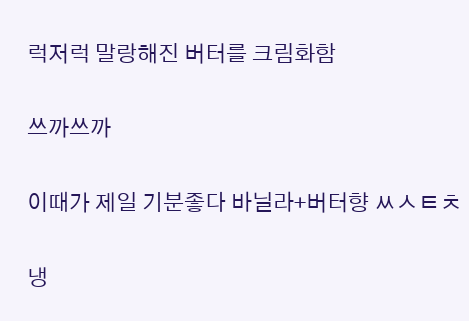럭저럭 말랑해진 버터를 크림화함

쓰까쓰까

이때가 제일 기분좋다 바닐라+버터향 ㅆㅅㅌㅊ

냉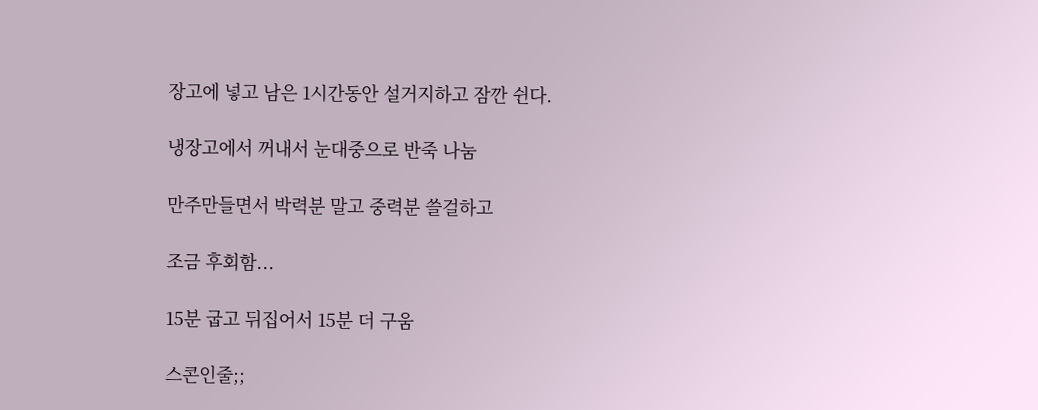장고에 넣고 남은 1시간동안 설거지하고 잠깐 쉰다.

냉장고에서 꺼내서 눈대중으로 반죽 나눔

만주만들면서 박력분 말고 중력분 쓸걸하고

조금 후회함...

15분 굽고 뒤집어서 15분 더 구움

스콘인줄;;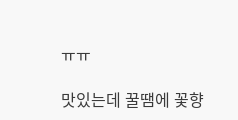ㅠㅠ

맛있는데 꿀땜에 꽃향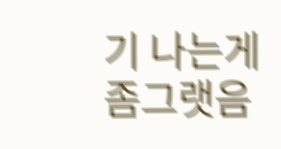기 나는게 좀그랫음